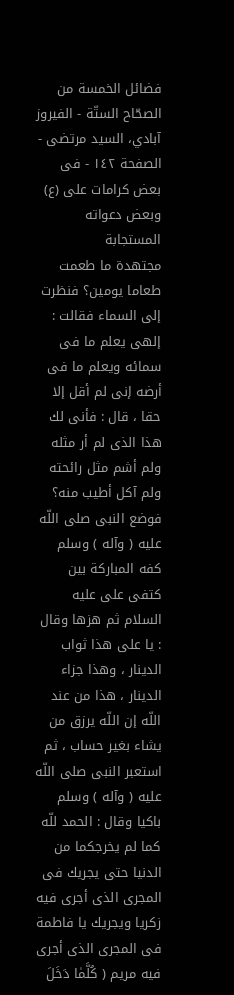فضائل الخمسة من الصحّاح الستّة - الفيروز آبادي، السيد مرتضى - الصفحة ١٤٢ - فى بعض كرامات على (ع) وبعض دعواته المستجابة
مجتهدة ما طعمت طعاما يومين؟ فنظرت إلى السماء فقالت : إلهى يعلم ما فى سمائه ويعلم ما فى أرضه إنى لم أقل إلا حقا ، قال : فأنى لك هذا الذى لم أر مثله ولم أشم مثل رائحته ولم آكل أطيب منه؟ فوضع النبى صلى اللّه عليه ( وآله ) وسلم كفه المباركة بين كتفى على عليه السلام ثم هزها وقال : يا على هذا ثواب الدينار ، وهذا جزاء الدينار ، هذا من عند اللّه إن اللّه يرزق من يشاء بغير حساب ، ثم استعبر النبى صلى اللّه عليه ( وآله ) وسلم باكيا وقال : الحمد للّه كما لم يخرجكما من الدنيا حتى يجريك فى المجرى الذى أجرى فيه زكريا ويجريك يا فاطمة فى المجرى الذى أجرى فيه مريم ( كُلَّمٰا دَخَلَ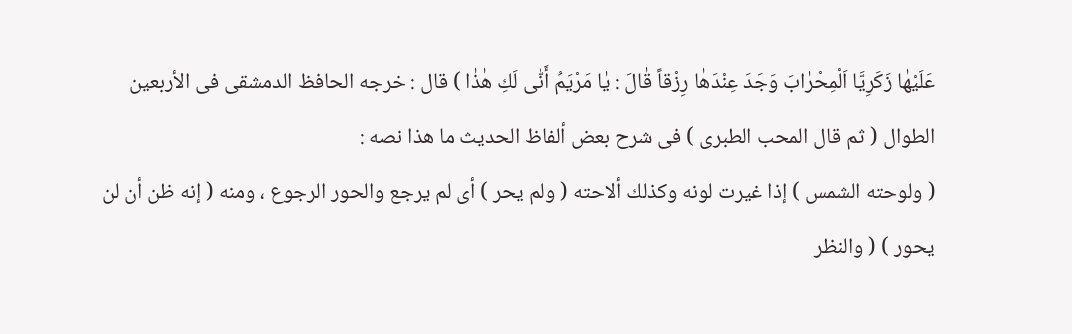عَلَيْهٰا زَكَرِيَّا اَلْمِحْرٰابَ وَجَدَ عِنْدَهٰا رِزْقاً قٰالَ : يٰا مَرْيَمُ أَنّٰى لَكِ هٰذٰا ) قال : خرجه الحافظ الدمشقى فى الأربعين الطوال ( ثم قال المحب الطبرى ) فى شرح بعض ألفاظ الحديث ما هذا نصه :
( ولوحته الشمس ) إذا غيرت لونه وكذلك ألاحته ( ولم يحر ) أى لم يرجع والحور الرجوع ، ومنه ( إنه ظن أن لن يحور ) ( والنظر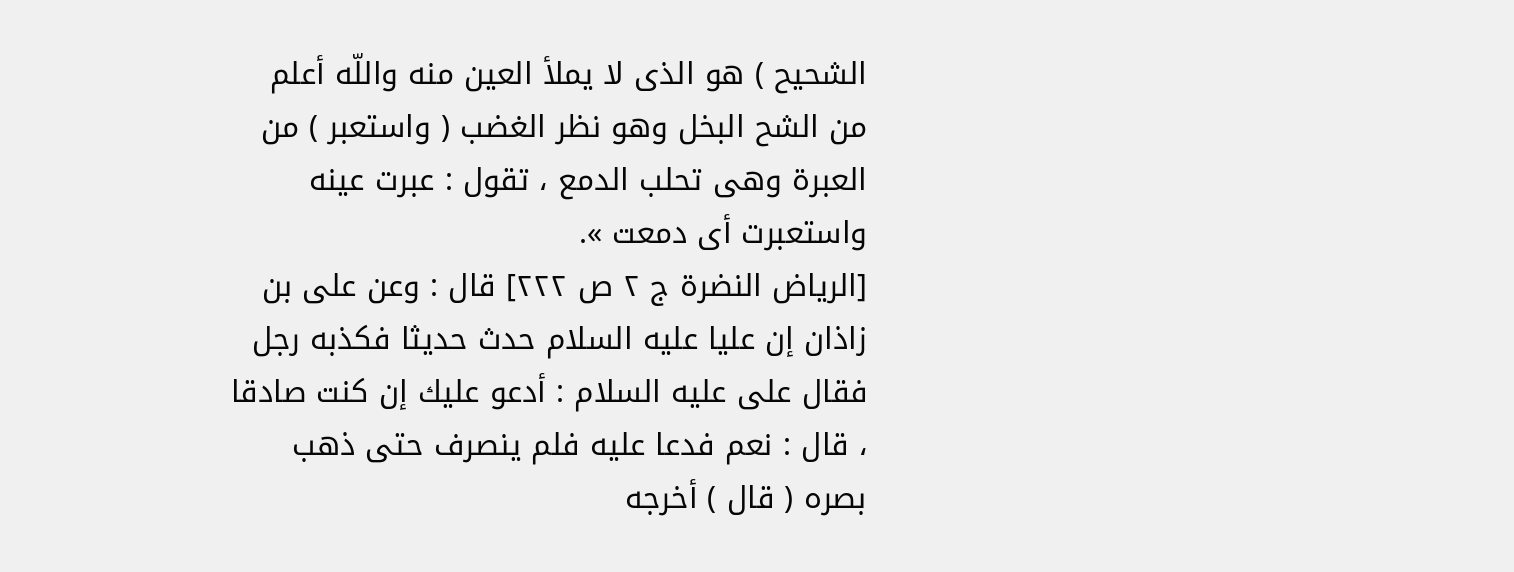الشحيح ) هو الذى لا يملأ العين منه واللّه أعلم من الشح البخل وهو نظر الغضب ( واستعبر ) من العبرة وهى تحلب الدمع ، تقول : عبرت عينه واستعبرت أى دمعت ».
[الرياض النضرة ج ٢ ص ٢٢٢] قال : وعن على بن زاذان إن عليا عليه السلام حدث حديثا فكذبه رجل فقال على عليه السلام : أدعو عليك إن كنت صادقا ، قال : نعم فدعا عليه فلم ينصرف حتى ذهب بصره ( قال ) أخرجه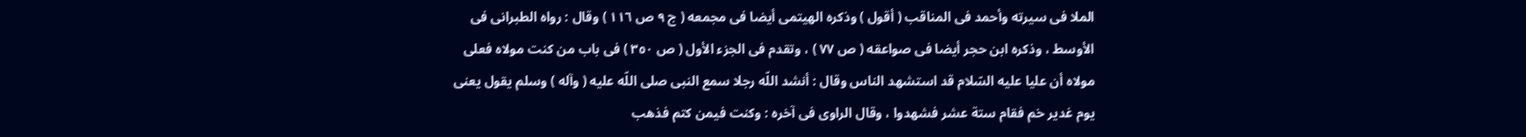الملا فى سيرته وأحمد فى المناقب ( أقول ) وذكره الهيتمى أيضا فى مجمعه ( ج ٩ ص ١١٦ ) وقال : رواه الطبرانى فى الأوسط ، وذكره ابن حجر أيضا فى صواعقه ( ص ٧٧ ) ، وتقدم فى الجزء الأول ( ص ٣٥٠ ) فى باب من كنت مولاه فعلى مولاه أن عليا عليه السّلام قد استشهد الناس وقال : أنشد اللّه رجلا سمع النبى صلى اللّه عليه ( وآله ) وسلم يقول يعنى يوم غدير خم فقام ستة عشر فشهدوا ، وقال الراوى فى آخره : وكنت فيمن كتم فذهب